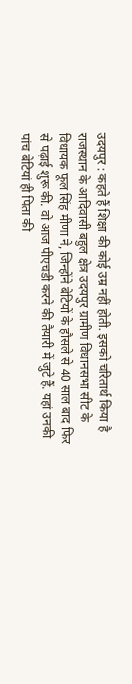उदयपुर : कहते हैं शिक्षा की कोई उम्र नहीं होती. इसको चरितार्थ किया है राजस्थान के आदिवासी बहुल क्षेत्र उदयपुर ग्रामीण विधानसभा सीट के विधायक फूल सिंह मीणा ने, जिन्होंने बेटियों के हौसले से 40 साल बाद फिर से पढ़ाई शुरू की. वो आज पीएचडी करने की तैयारी में जुटे हैं. यहां उनकी पांच बेटियां ही पिता की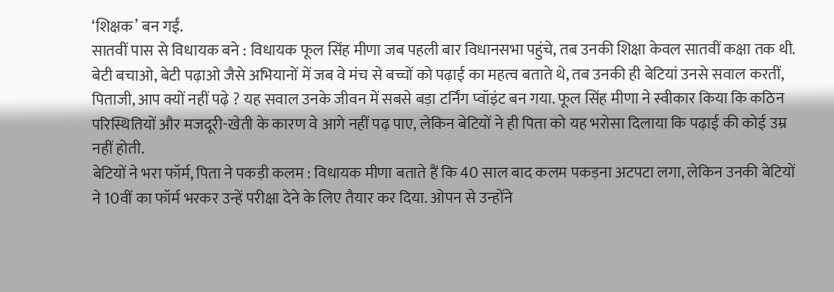‘शिक्षक’ बन गईं.
सातवीं पास से विधायक बने : विधायक फूल सिंह मीणा जब पहली बार विधानसभा पहुंचे, तब उनकी शिक्षा केवल सातवीं कक्षा तक थी. बेटी बचाओ, बेटी पढ़ाओ जैसे अभियानों में जब वे मंच से बच्चों को पढ़ाई का महत्व बताते थे, तब उनकी ही बेटियां उनसे सवाल करतीं, पिताजी, आप क्यों नहीं पढ़े ? यह सवाल उनके जीवन में सबसे बड़ा टर्निंग प्वॉइंट बन गया. फूल सिंह मीणा ने स्वीकार किया कि कठिन परिस्थितियों और मजदूरी-खेती के कारण वे आगे नहीं पढ़ पाए, लेकिन बेटियों ने ही पिता को यह भरोसा दिलाया कि पढ़ाई की कोई उम्र नहीं होती.
बेटियों ने भरा फॉर्म, पिता ने पकड़ी कलम : विधायक मीणा बताते हैं कि 40 साल बाद कलम पकड़ना अटपटा लगा, लेकिन उनकी बेटियों ने 10वीं का फॉर्म भरकर उन्हें परीक्षा देने के लिए तैयार कर दिया. ओपन से उन्होंने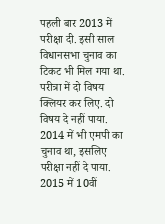पहली बार 2013 में परीक्षा दी. इसी साल विधानसभा चुनाव का टिकट भी मिल गया था. परीत्रा में दो विषय क्लियर कर लिए. दो विषय दे नहीं पाया. 2014 में भी एमपी का चुनाव था, इसलिए परीक्षा नहीं दे पाया. 2015 में 10वीं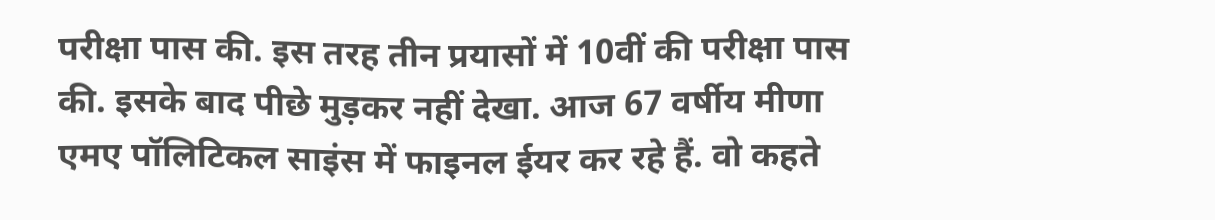परीक्षा पास की. इस तरह तीन प्रयासों में 10वीं की परीक्षा पास की. इसके बाद पीछे मुड़कर नहीं देखा. आज 67 वर्षीय मीणा एमए पॉलिटिकल साइंस में फाइनल ईयर कर रहे हैं. वो कहते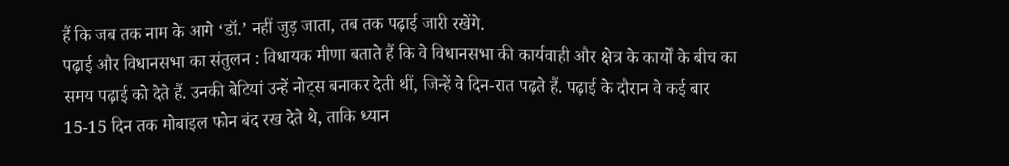हैं कि जब तक नाम के आगे ‘डॉ.’ नहीं जुड़ जाता, तब तक पढ़ाई जारी रखेंगे.
पढ़ाई और विधानसभा का संतुलन : विधायक मीणा बताते हैं कि वे विधानसभा की कार्यवाही और क्षेत्र के कार्यों के बीच का समय पढ़ाई को देते हैं. उनकी बेटियां उन्हें नोट्स बनाकर देती थीं, जिन्हें वे दिन-रात पढ़ते हैं. पढ़ाई के दौरान वे कई बार 15-15 दिन तक मोबाइल फोन बंद रख देते थे, ताकि ध्यान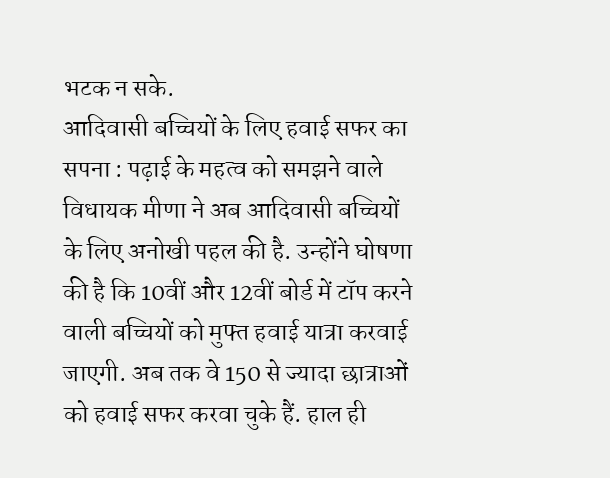भटक न सके.
आदिवासी बच्चियों के लिए हवाई सफर का सपना : पढ़ाई के महत्व को समझने वाले विधायक मीणा ने अब आदिवासी बच्चियों के लिए अनोखी पहल की है. उन्होंने घोषणा की है कि 10वीं और 12वीं बोर्ड में टॉप करने वाली बच्चियों को मुफ्त हवाई यात्रा करवाई जाएगी. अब तक वे 150 से ज्यादा छात्राओं को हवाई सफर करवा चुके हैं. हाल ही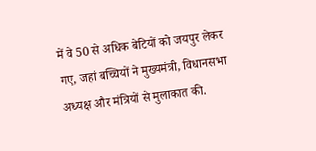में वे 50 से अधिक बेटियों को जयपुर लेकर गए, जहां बच्चियों ने मुख्यमंत्री, विधानसभा अध्यक्ष और मंत्रियों से मुलाकात की.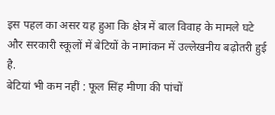इस पहल का असर यह हुआ कि क्षेत्र में बाल विवाह के मामले घटे और सरकारी स्कूलों में बेटियों के नामांकन में उल्लेखनीय बढ़ोतरी हुई है.
बेटियां भी कम नहीं : फूल सिंह मीणा की पांचों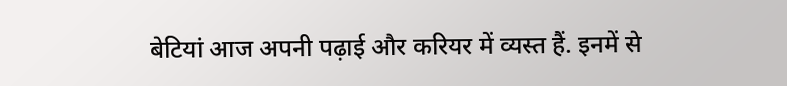बेटियां आज अपनी पढ़ाई और करियर में व्यस्त हैं. इनमें से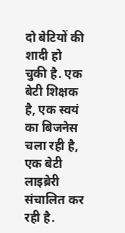दो बेटियों की शादी हो चुकी है. एक बेटी शिक्षक है, एक स्वयं का बिजनेस चला रही है, एक बेटी लाइब्रेरी संचालित कर रही है.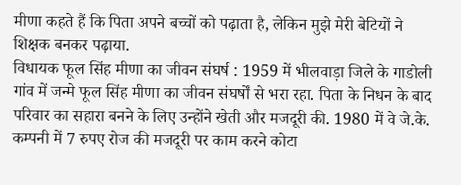मीणा कहते हैं कि पिता अपने बच्चों को पढ़ाता है, लेकिन मुझे मेरी बेटियों ने शिक्षक बनकर पढ़ाया.
विधायक फूल सिंह मीणा का जीवन संघर्ष : 1959 में भीलवाड़ा जिले के गाडोली गांव में जन्मे फूल सिंह मीणा का जीवन संघर्षों से भरा रहा. पिता के निधन के बाद परिवार का सहारा बनने के लिए उन्होंने खेती और मजदूरी की. 1980 में वे जे.के. कम्पनी में 7 रुपए रोज की मजदूरी पर काम करने कोटा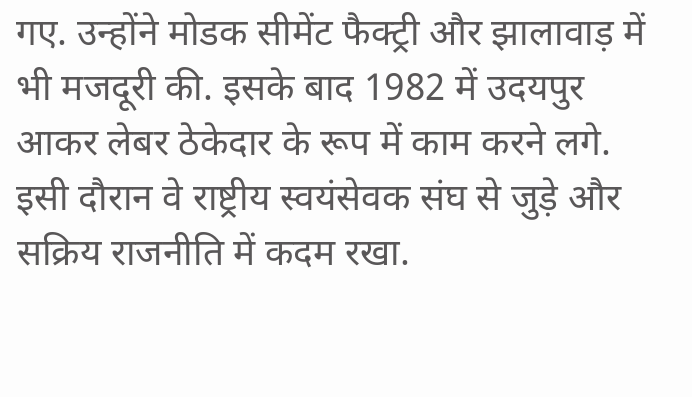गए. उन्होंने मोडक सीमेंट फैक्ट्री और झालावाड़ में भी मजदूरी की. इसके बाद 1982 में उदयपुर आकर लेबर ठेकेदार के रूप में काम करने लगे. इसी दौरान वे राष्ट्रीय स्वयंसेवक संघ से जुड़े और सक्रिय राजनीति में कदम रखा.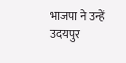भाजपा ने उन्हें उदयपुर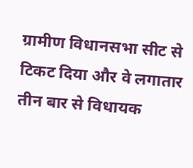ग्रामीण विधानसभा सीट से टिकट दिया और वे लगातार तीन बार से विधायक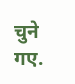चुने गए.